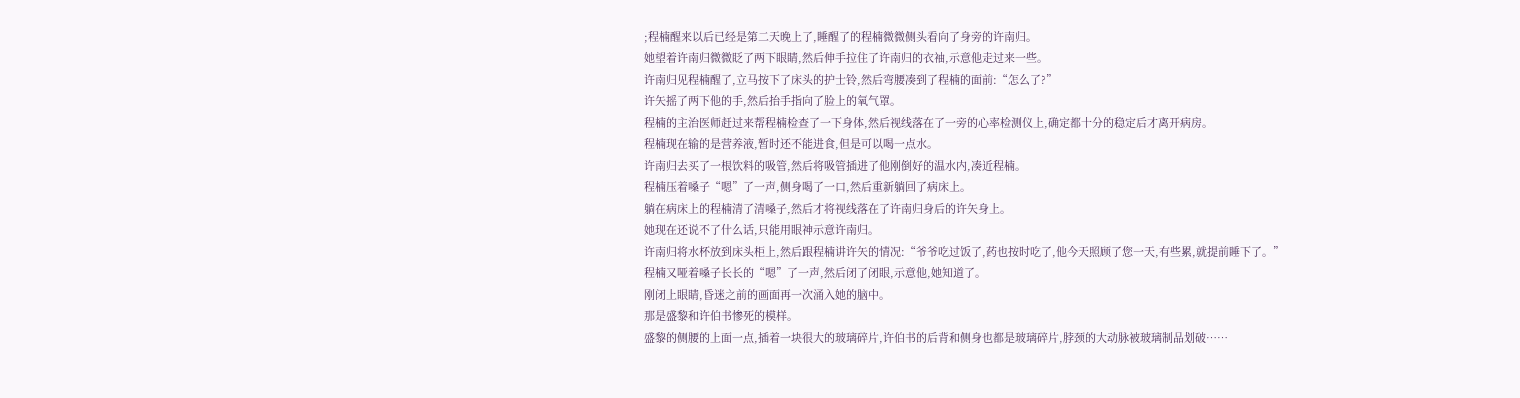;程楠醒来以后已经是第二天晚上了,睡醒了的程楠微微侧头看向了身旁的许南归。
她望着许南归微微眨了两下眼睛,然后伸手拉住了许南归的衣袖,示意他走过来一些。
许南归见程楠醒了,立马按下了床头的护士铃,然后弯腰凑到了程楠的面前:“怎么了?”
许矢摇了两下他的手,然后抬手指向了脸上的氧气罩。
程楠的主治医师赶过来帮程楠检查了一下身体,然后视线落在了一旁的心率检测仪上,确定都十分的稳定后才离开病房。
程楠现在输的是营养液,暂时还不能进食,但是可以喝一点水。
许南归去买了一根饮料的吸管,然后将吸管插进了他刚倒好的温水内,凑近程楠。
程楠压着嗓子“嗯”了一声,侧身喝了一口,然后重新躺回了病床上。
躺在病床上的程楠清了清嗓子,然后才将视线落在了许南归身后的许矢身上。
她现在还说不了什么话,只能用眼神示意许南归。
许南归将水杯放到床头柜上,然后跟程楠讲许矢的情况:“爷爷吃过饭了,药也按时吃了,他今天照顾了您一天,有些累,就提前睡下了。”
程楠又哑着嗓子长长的“嗯”了一声,然后闭了闭眼,示意他,她知道了。
刚闭上眼睛,昏迷之前的画面再一次涌入她的脑中。
那是盛黎和许伯书惨死的模样。
盛黎的侧腰的上面一点,插着一块很大的玻璃碎片,许伯书的后背和侧身也都是玻璃碎片,脖颈的大动脉被玻璃制品划破……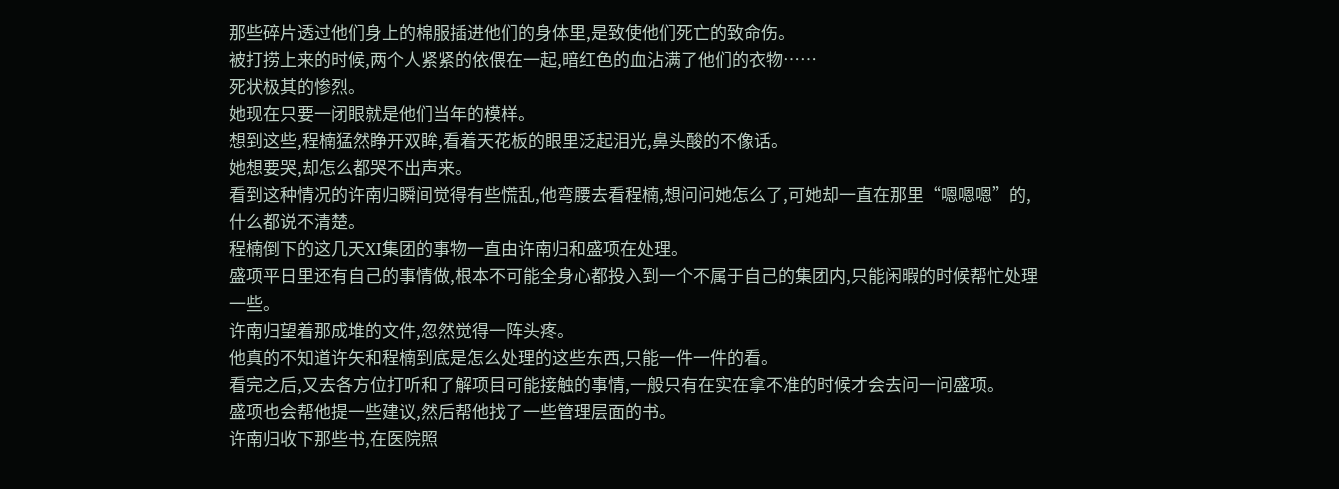那些碎片透过他们身上的棉服插进他们的身体里,是致使他们死亡的致命伤。
被打捞上来的时候,两个人紧紧的依偎在一起,暗红色的血沾满了他们的衣物……
死状极其的惨烈。
她现在只要一闭眼就是他们当年的模样。
想到这些,程楠猛然睁开双眸,看着天花板的眼里泛起泪光,鼻头酸的不像话。
她想要哭,却怎么都哭不出声来。
看到这种情况的许南归瞬间觉得有些慌乱,他弯腰去看程楠,想问问她怎么了,可她却一直在那里“嗯嗯嗯”的,什么都说不清楚。
程楠倒下的这几天XI集团的事物一直由许南归和盛项在处理。
盛项平日里还有自己的事情做,根本不可能全身心都投入到一个不属于自己的集团内,只能闲暇的时候帮忙处理一些。
许南归望着那成堆的文件,忽然觉得一阵头疼。
他真的不知道许矢和程楠到底是怎么处理的这些东西,只能一件一件的看。
看完之后,又去各方位打听和了解项目可能接触的事情,一般只有在实在拿不准的时候才会去问一问盛项。
盛项也会帮他提一些建议,然后帮他找了一些管理层面的书。
许南归收下那些书,在医院照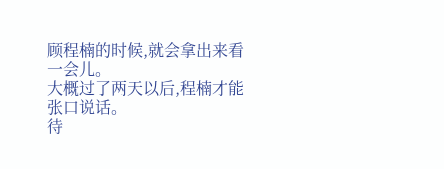顾程楠的时候,就会拿出来看一会儿。
大概过了两天以后,程楠才能张口说话。
待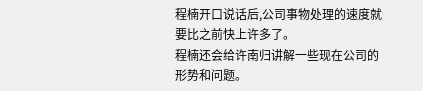程楠开口说话后,公司事物处理的速度就要比之前快上许多了。
程楠还会给许南归讲解一些现在公司的形势和问题。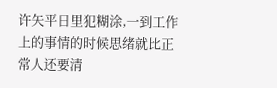许矢平日里犯糊涂,一到工作上的事情的时候思绪就比正常人还要清